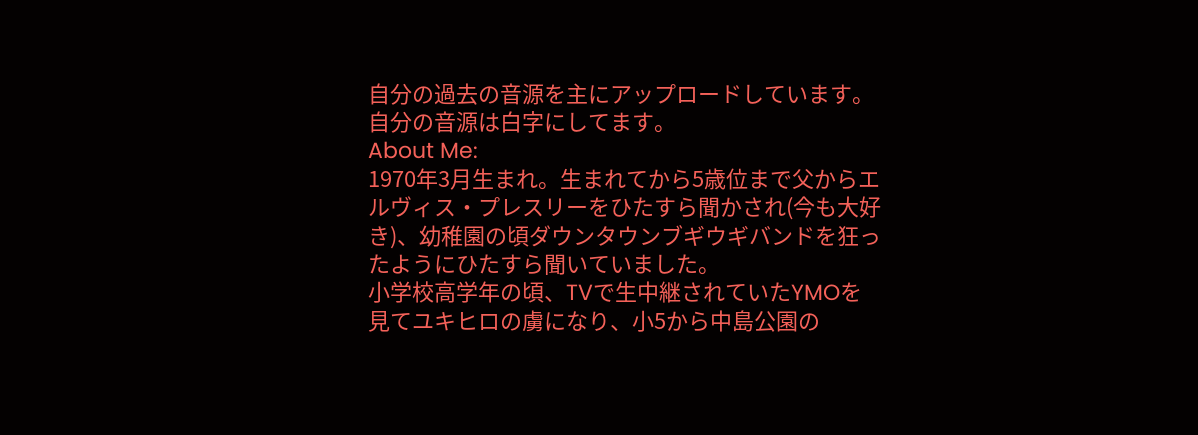自分の過去の音源を主にアップロードしています。自分の音源は白字にしてます。
About Me:
1970年3月生まれ。生まれてから5歳位まで父からエルヴィス・プレスリーをひたすら聞かされ(今も大好き)、幼稚園の頃ダウンタウンブギウギバンドを狂ったようにひたすら聞いていました。
小学校高学年の頃、TVで生中継されていたYMOを見てユキヒロの虜になり、小5から中島公園の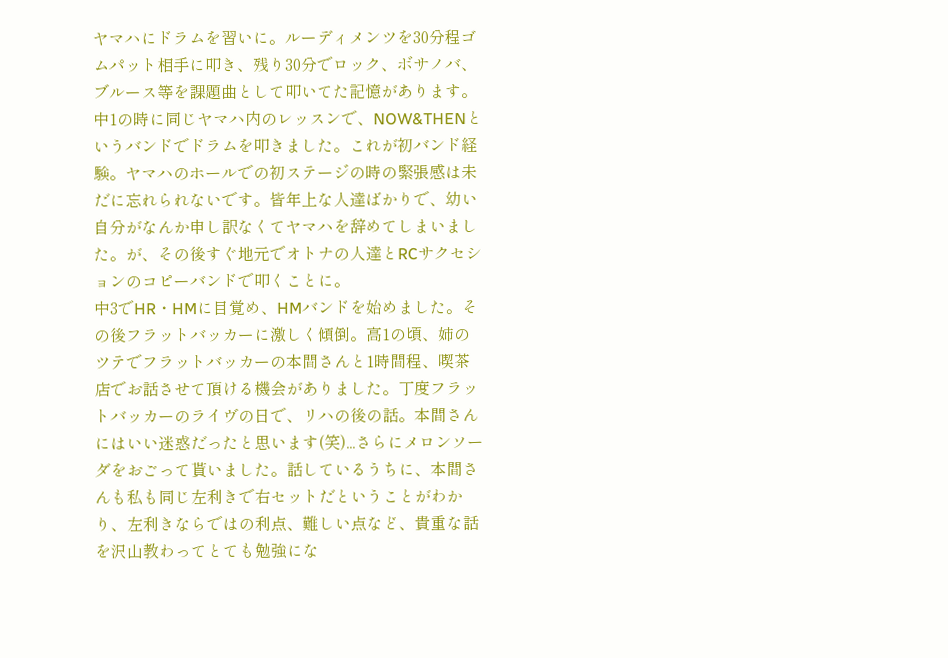ヤマハにドラムを習いに。ルーディメンツを30分程ゴムパット相手に叩き、残り30分でロック、ボサノバ、ブルース等を課題曲として叩いてた記憶があります。中1の時に同じヤマハ内のレッスンで、NOW&THENというバンドでドラムを叩きました。これが初バンド経験。ヤマハのホールでの初ステージの時の緊張感は未だに忘れられないです。皆年上な人達ばかりで、幼い自分がなんか申し訳なくてヤマハを辞めてしまいました。が、その後すぐ地元でオトナの人達とRCサクセションのコピーバンドで叩くことに。
中3でHR・HMに目覚め、HMバンドを始めました。その後フラットバッカーに激しく傾倒。高1の頃、姉のツテでフラットバッカーの本間さんと1時間程、喫茶店でお話させて頂ける機会がありました。丁度フラットバッカーのライヴの日で、リハの後の話。本間さんにはいい迷惑だったと思います(笑)...さらにメロンソーダをおごって貰いました。話しているうちに、本間さんも私も同じ左利きで右セットだということがわかり、左利きならではの利点、難しい点など、貴重な話を沢山教わってとても勉強にな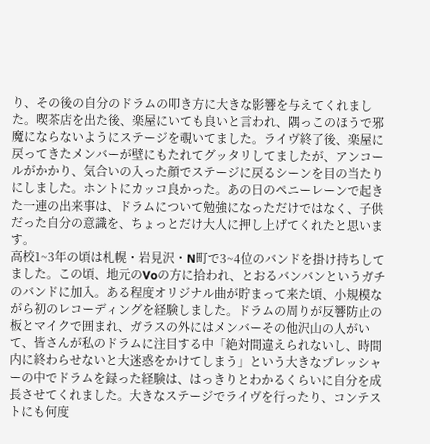り、その後の自分のドラムの叩き方に大きな影響を与えてくれました。喫茶店を出た後、楽屋にいても良いと言われ、隅っこのほうで邪魔にならないようにステージを覗いてました。ライヴ終了後、楽屋に戻ってきたメンバーが壁にもたれてグッタリしてましたが、アンコールがかかり、気合いの入った顔でステージに戻るシーンを目の当たりにしました。ホントにカッコ良かった。あの日のペニーレーンで起きた一連の出来事は、ドラムについて勉強になっただけではなく、子供だった自分の意識を、ちょっとだけ大人に押し上げてくれたと思います。
高校1~3年の頃は札幌・岩見沢・N町で3~4位のバンドを掛け持ちしてました。この頃、地元のVoの方に拾われ、とおるバンバンというガチのバンドに加入。ある程度オリジナル曲が貯まって来た頃、小規模ながら初のレコーディングを経験しました。ドラムの周りが反響防止の板とマイクで囲まれ、ガラスの外にはメンバーその他沢山の人がいて、皆さんが私のドラムに注目する中「絶対間違えられないし、時間内に終わらせないと大迷惑をかけてしまう」という大きなプレッシャーの中でドラムを録った経験は、はっきりとわかるくらいに自分を成長させてくれました。大きなステージでライヴを行ったり、コンテストにも何度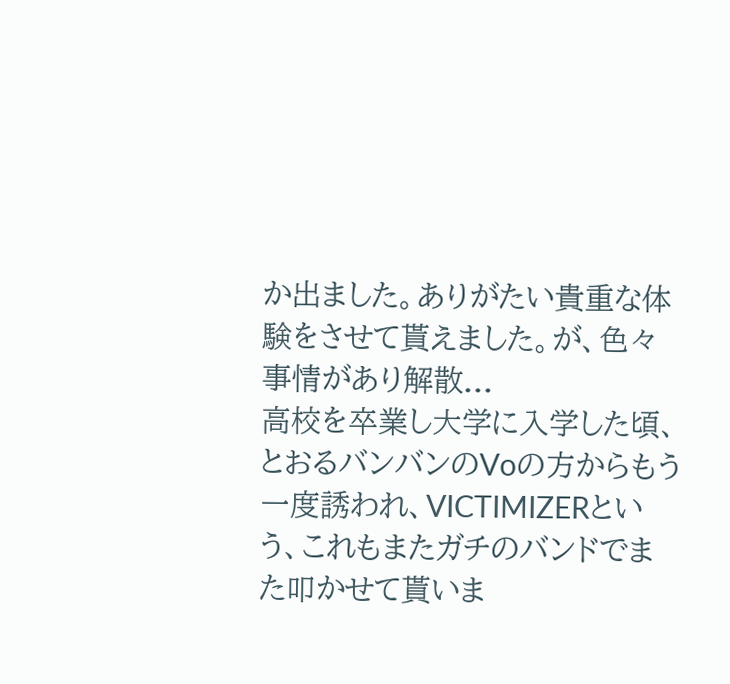か出ました。ありがたい貴重な体験をさせて貰えました。が、色々事情があり解散...
高校を卒業し大学に入学した頃、とおるバンバンのVoの方からもう一度誘われ、VICTIMIZERという、これもまたガチのバンドでまた叩かせて貰いま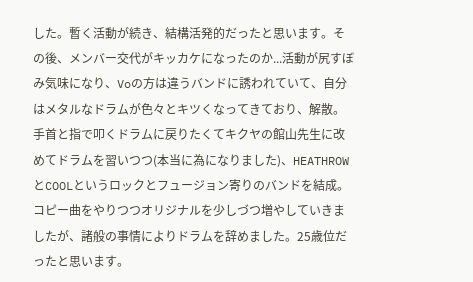した。暫く活動が続き、結構活発的だったと思います。その後、メンバー交代がキッカケになったのか...活動が尻すぼみ気味になり、Voの方は違うバンドに誘われていて、自分はメタルなドラムが色々とキツくなってきており、解散。
手首と指で叩くドラムに戻りたくてキクヤの館山先生に改めてドラムを習いつつ(本当に為になりました)、HEATHROWとCOOLというロックとフュージョン寄りのバンドを結成。コピー曲をやりつつオリジナルを少しづつ増やしていきましたが、諸般の事情によりドラムを辞めました。25歳位だったと思います。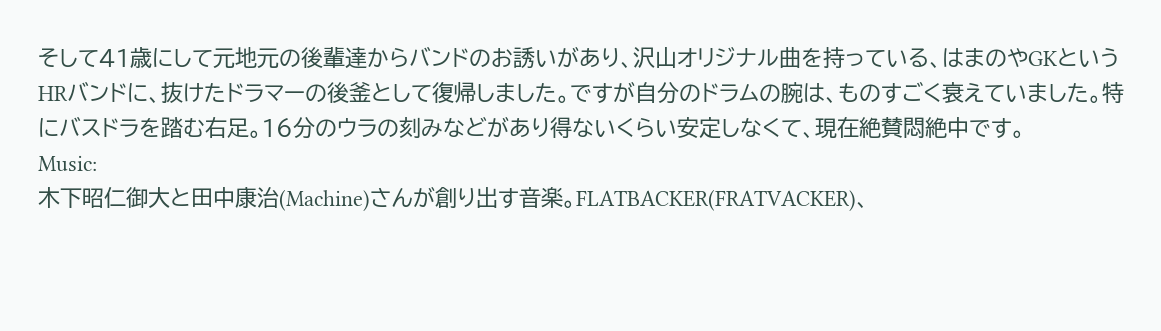そして41歳にして元地元の後輩達からバンドのお誘いがあり、沢山オリジナル曲を持っている、はまのやGKというHRバンドに、抜けたドラマーの後釜として復帰しました。ですが自分のドラムの腕は、ものすごく衰えていました。特にバスドラを踏む右足。16分のウラの刻みなどがあり得ないくらい安定しなくて、現在絶賛悶絶中です。
Music:
木下昭仁御大と田中康治(Machine)さんが創り出す音楽。FLATBACKER(FRATVACKER)、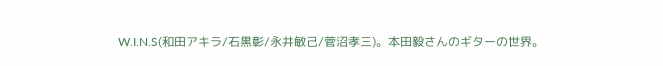W.I.N.S(和田アキラ/石黒彰/永井敏己/菅沼孝三)。本田毅さんのギターの世界。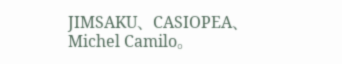JIMSAKU、CASIOPEA、Michel Camilo。